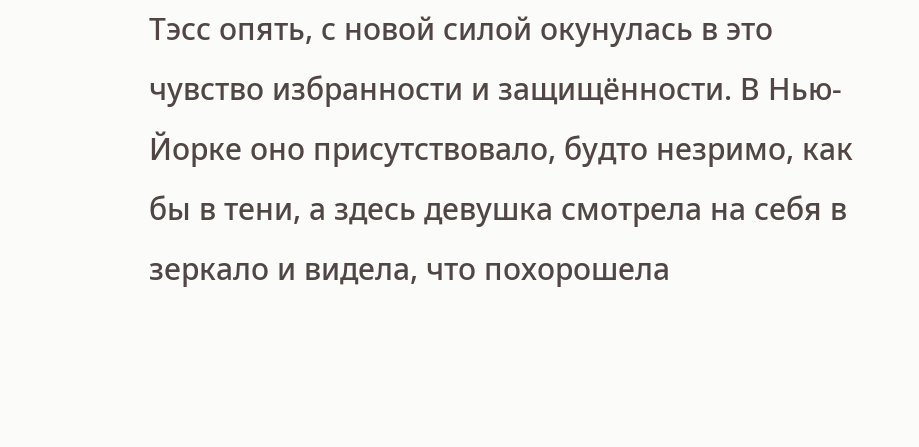Тэсс опять, с новой силой окунулась в это чувство избранности и защищённости. В Нью-Йорке оно присутствовало, будто незримо, как бы в тени, а здесь девушка смотрела на себя в зеркало и видела, что похорошела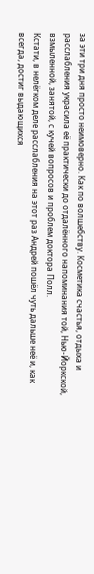за эти три дня просто неимоверно. Как по волшебству. Косметика счастья, отдыха и расслабления украсила её практически до отдалённого напоминания той, Нью-Йоркской, взмыленной, занятой, с кучей вопросов и проблем доктора Полл.
Кстати, в нелёгком деле расслабления на этот раз Андрей пошёл чуть дальше неё и, как всегда, достиг выдающихся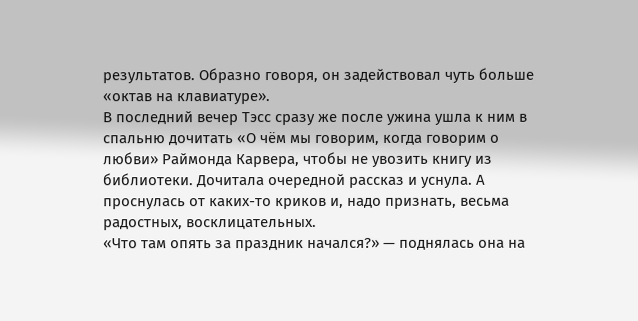результатов. Образно говоря, он задействовал чуть больше «октав на клавиатуре».
В последний вечер Тэсс сразу же после ужина ушла к ним в спальню дочитать «О чём мы говорим, когда говорим о любви» Раймонда Карвера, чтобы не увозить книгу из библиотеки. Дочитала очередной рассказ и уснула. А проснулась от каких-то криков и, надо признать, весьма радостных, восклицательных.
«Что там опять за праздник начался?» — поднялась она на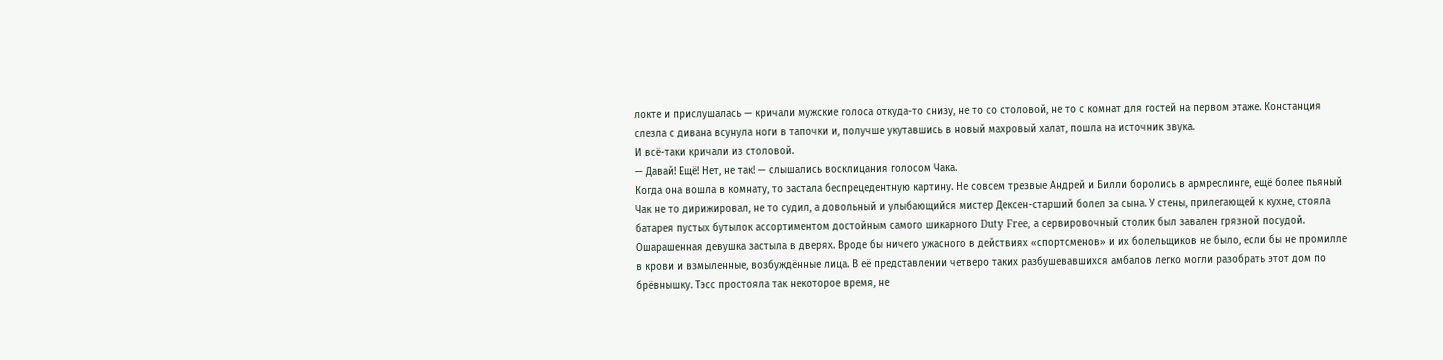локте и прислушалась — кричали мужские голоса откуда-то снизу, не то со столовой, не то с комнат для гостей на первом этаже. Констанция слезла с дивана всунула ноги в тапочки и, получше укутавшись в новый махровый халат, пошла на источник звука.
И всё-таки кричали из столовой.
— Давай! Ещё! Нет, не так! — слышались восклицания голосом Чака.
Когда она вошла в комнату, то застала беспрецедентную картину. Не совсем трезвые Андрей и Билли боролись в армреслинге, ещё более пьяный Чак не то дирижировал, не то судил, а довольный и улыбающийся мистер Дексен-старший болел за сына. У стены, прилегающей к кухне, стояла батарея пустых бутылок ассортиментом достойным самого шикарного Duty Free, а сервировочный столик был завален грязной посудой.
Ошарашенная девушка застыла в дверях. Вроде бы ничего ужасного в действиях «спортсменов» и их болельщиков не было, если бы не промилле в крови и взмыленные, возбуждённые лица. В её представлении четверо таких разбушевавшихся амбалов легко могли разобрать этот дом по брёвнышку. Тэсс простояла так некоторое время, не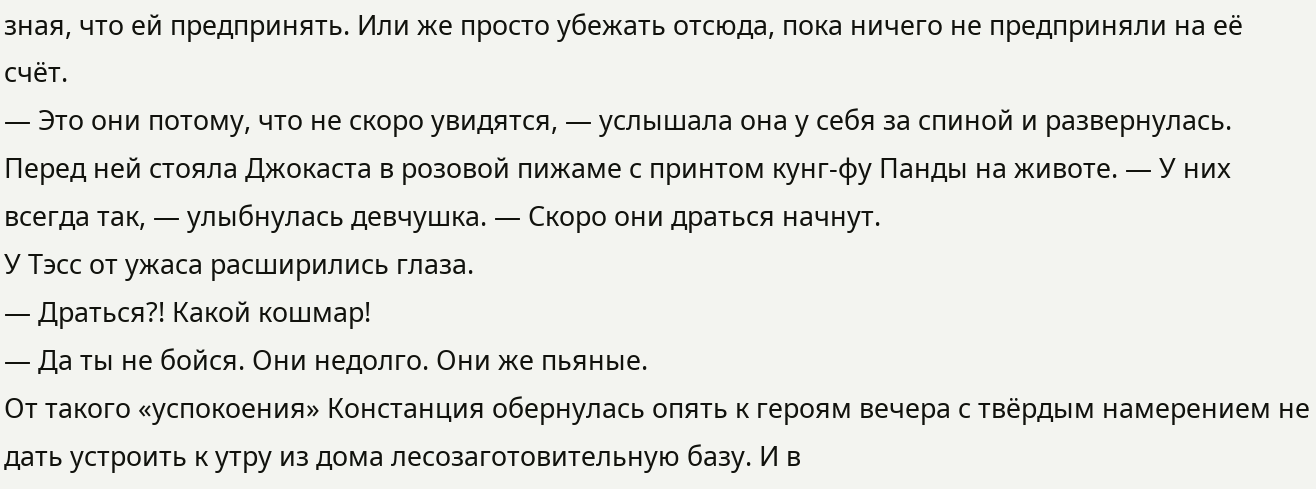зная, что ей предпринять. Или же просто убежать отсюда, пока ничего не предприняли на её счёт.
— Это они потому, что не скоро увидятся, — услышала она у себя за спиной и развернулась. Перед ней стояла Джокаста в розовой пижаме с принтом кунг-фу Панды на животе. — У них всегда так, — улыбнулась девчушка. — Скоро они драться начнут.
У Тэсс от ужаса расширились глаза.
— Драться?! Какой кошмар!
— Да ты не бойся. Они недолго. Они же пьяные.
От такого «успокоения» Констанция обернулась опять к героям вечера с твёрдым намерением не дать устроить к утру из дома лесозаготовительную базу. И в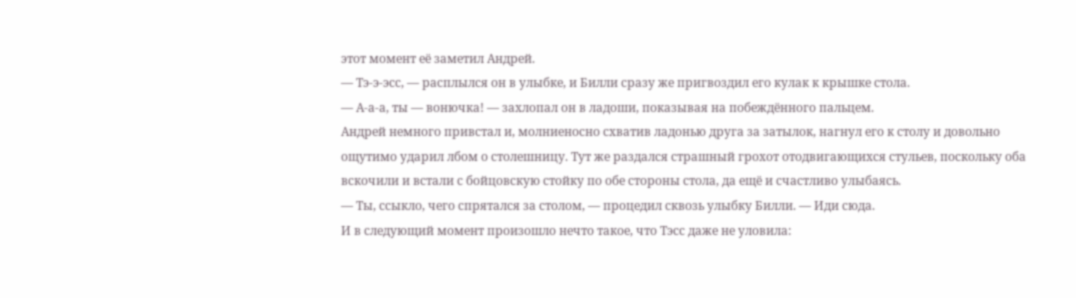этот момент её заметил Андрей.
— Тэ-э-эсс, — расплылся он в улыбке, и Билли сразу же пригвоздил его кулак к крышке стола.
— А-а-а, ты — вонючка! — захлопал он в ладоши, показывая на побеждённого пальцем.
Андрей немного привстал и, молниеносно схватив ладонью друга за затылок, нагнул его к столу и довольно ощутимо ударил лбом о столешницу. Тут же раздался страшный грохот отодвигающихся стульев, поскольку оба вскочили и встали с бойцовскую стойку по обе стороны стола, да ещё и счастливо улыбаясь.
— Ты, ссыкло, чего спрятался за столом, — процедил сквозь улыбку Билли. — Иди сюда.
И в следующий момент произошло нечто такое, что Тэсс даже не уловила: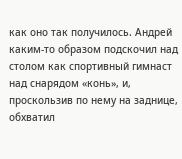как оно так получилось. Андрей каким-то образом подскочил над столом как спортивный гимнаст над снарядом «конь», и, проскользив по нему на заднице, обхватил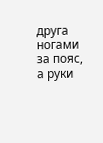друга ногами за пояс, а руки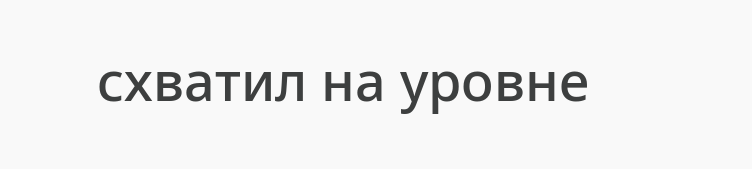схватил на уровне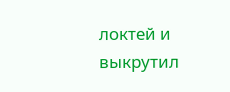локтей и выкрутил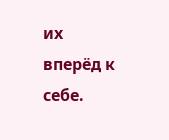их вперёд к себе.